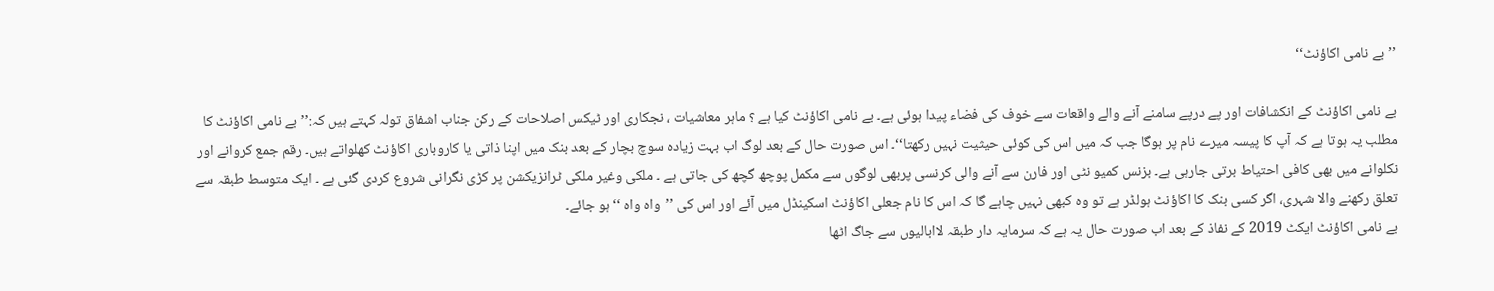’’بے نامی اکاؤنٹ‘‘

بے نامی اکاؤنٹ کے انکشافات اور پے درپے سامنے آنے والے واقعات سے خوف کی فضاء پیدا ہوئی ہے۔ بے نامی اکاؤنٹ کیا ہے ؟ ماہر معاشیات ، نجکاری اور ٹیکس اصلاحات کے رکن جناب اشفاق تولہ کہتے ہیں کہ:’’ بے نامی اکاؤنٹ کا مطلب یہ ہوتا ہے کہ آپ کا پیسہ میرے نام پر ہوگا جب کہ میں اس کی کوئی حیثیت نہیں رکھتا‘‘۔ اس صورت حال کے بعد لوگ اب بہت زیادہ سوچ بچار کے بعد بنک میں اپنا ذاتی یا کاروباری اکاؤنٹ کھلواتے ہیں۔ رقم جمع کروانے اور نکلوانے میں بھی کافی احتیاط برتی جارہی ہے۔ بزنس کمیو نٹی اور فارن سے آنے والی کرنسی پربھی لوگوں سے مکمل پوچھ گچھ کی جاتی ہے ۔ ملکی وغیر ملکی ٹرانزیکشن پر کڑی نگرانی شروع کردی گئی ہے ۔ ایک متوسط طبقہ سے تعلق رکھنے والا شہری، اگر کسی بنک کا اکاؤنٹ ہولڈر ہے تو وہ کبھی نہیں چاہے گا کہ اس کا نام جعلی اکاؤنٹ اسکینڈل میں آئے اور اس کی ’’واہ واہ ‘‘ہو جائے۔
بے نامی اکاؤنٹ ایکٹ 2019 کے نفاذ کے بعد اب صورت حال یہ ہے کہ سرمایہ دار طبقہ لاابالیوں سے جاگ اٹھا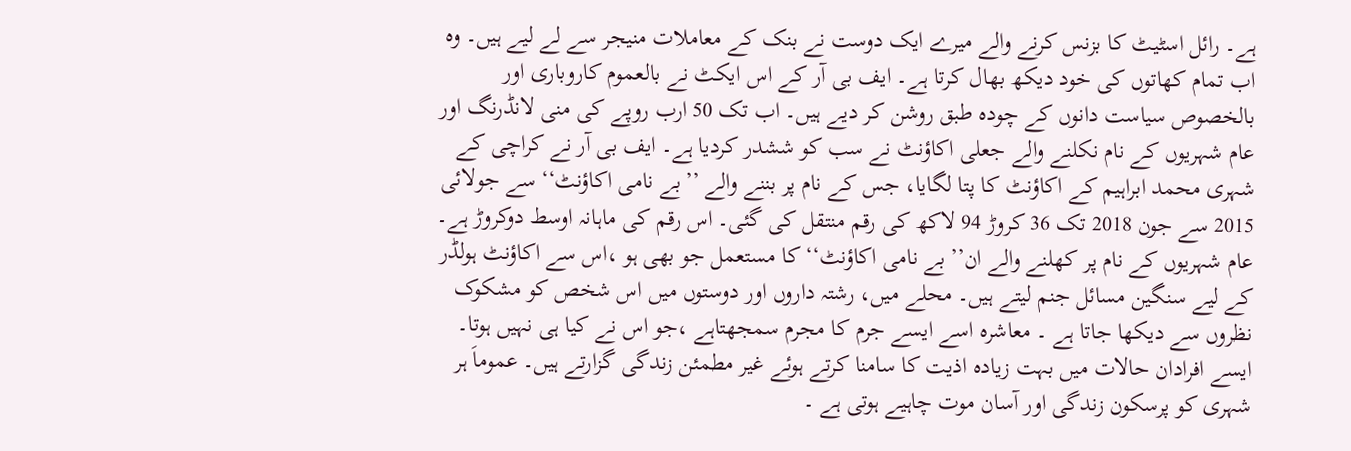ہے۔ رائل اسٹیٹ کا بزنس کرنے والے میرے ایک دوست نے بنک کے معاملات منیجر سے لے لیے ہیں۔ وہ اب تمام کھاتوں کی خود دیکھ بھال کرتا ہے۔ ایف بی آر کے اس ایکٹ نے بالعموم کاروباری اور بالخصوص سیاست دانوں کے چودہ طبق روشن کر دیے ہیں۔ اب تک 50 ارب روپے کی منی لانڈرنگ اور عام شہریوں کے نام نکلنے والے جعلی اکاؤنٹ نے سب کو ششدر کردیا ہے۔ ایف بی آر نے کراچی کے شہری محمد ابراہیم کے اکاؤنٹ کا پتا لگایا، جس کے نام پر بننے والے ’’بے نامی اکاؤنٹ‘‘ سے جولائی 2015 سے جون 2018 تک 36 کروڑ 94 لاکھ کی رقم منتقل کی گئی۔ اس رقم کی ماہانہ اوسط دوکروڑ ہے۔ عام شہریوں کے نام پر کھلنے والے ان’’ بے نامی اکاؤنٹ‘‘ کا مستعمل جو بھی ہو ،اس سے اکاؤنٹ ہولڈر کے لیے سنگین مسائل جنم لیتے ہیں۔ محلے میں، رشتہ داروں اور دوستوں میں اس شخص کو مشکوک نظروں سے دیکھا جاتا ہے ۔ معاشرہ اسے ایسے جرم کا مجرم سمجھتاہے ،جو اس نے کیا ہی نہیں ہوتا۔ ایسے افرادان حالات میں بہت زیادہ اذیت کا سامنا کرتے ہوئے غیر مطمئن زندگی گزارتے ہیں۔ عموماَ ہر شہری کو پرسکون زندگی اور آسان موت چاہیے ہوتی ہے ۔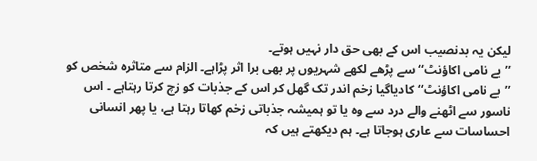لیکن یہ بدنصیب اس کے بھی حق دار نہیں ہوتے۔
’’بے نامی اکاؤنٹ‘‘ سے پڑھے لکھے شہریوں پر بھی برا اثر پڑاہے۔ الزام سے متاثرہ شخص کو ’’بے نامی اکاؤنٹ‘‘کادیاگیا زخم اندر تک گھل کر اس کے جذبات کو زچ کرتا رہتاہے ۔ اس ناسور سے اٹھنے والے درد سے وہ یا تو ہمیشہ جذباتی زخم کھاتا رہتا ہے، یا پھر انسانی احساسات سے عاری ہوجاتا ہے۔ ہم دیکھتے ہیں کہ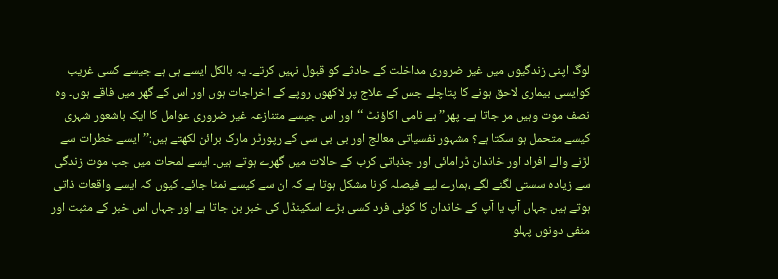لوگ اپنی زندگیوں میں غیر ضروری مداخلت کے حادثے کو قبول نہیں کرتے۔ یہ بالکل ایسے ہی ہے جیسے کسی غریب کوایسی بیماری لاحق ہونے کا پتاچلے جس کے علاج پر لاکھوں روپے کے اخراجات ہوں اور اس کے گھر میں فاقے ہوں۔ وہ نصف موت وہیں مر جاتا ہے۔ پھر’’بے نامی اکاؤنٹ ‘‘اور اس جیسے متنازعہ غیر ضروری عوامل کا ایک باشعور شہری کیسے متحمل ہو سکتا ہے؟ مشہور نفسیاتی معالج اور بی بی سی کے رپورٹر مارک برائن لکھتے ہیں:’’ایسے خطرات سے لڑنے والے افراد اور خاندان ڈرامائی اور جذباتی کرب کے حالات میں گھرے ہوتے ہیں۔ ایسے لمحات میں جب موت زندگی سے زیادہ سستی لگنے لگے ،ہمارے لیے فیصلہ کرنا مشکل ہوتا ہے کہ ان سے کیسے نمٹا جائے۔ کیوں کہ ایسے واقعات ذاتی ہوتے ہیں جہاں آپ یا آپ کے خاندان کا کوئی فرد کسی بڑے اسکینڈل کی خبر بن جاتا ہے اور جہاں اس خبر کے مثبت اور منفی دونوں پہلو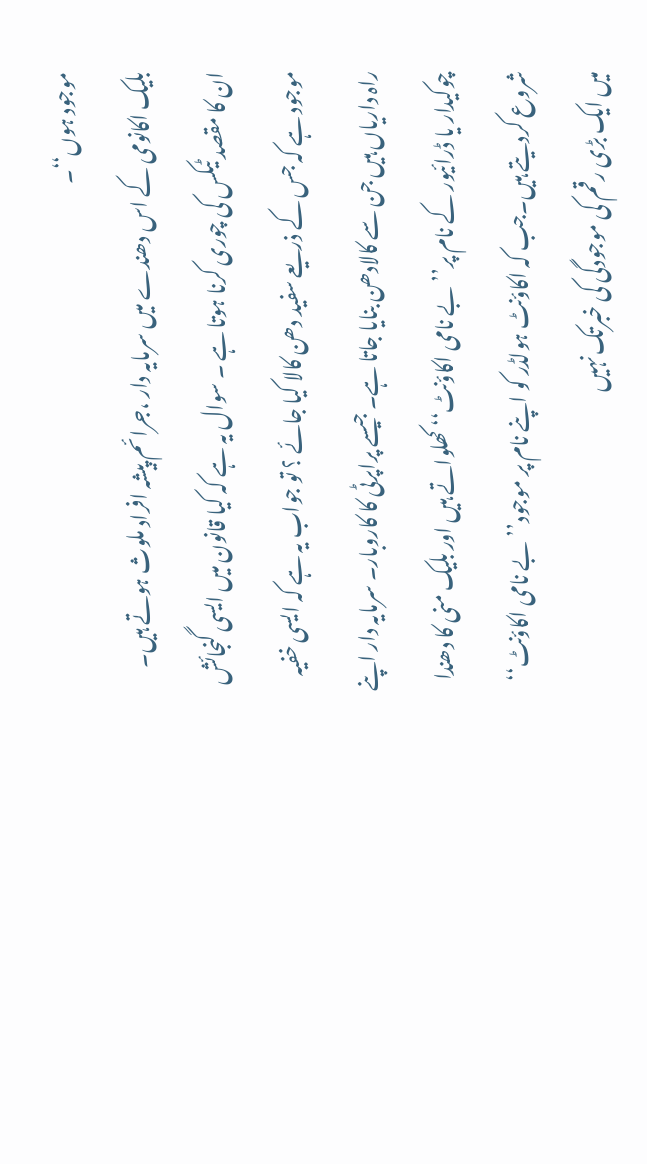موجود ہوں‘‘۔
بلیک اکانومی کے اس دھندے میں سرمایہ دار ،جرائم پیشہ افراد ملوث ہوتے ہیں۔ ان کا مقصد ٹیکس کی چوری کرنا ہوتا ہے ۔ سوال یہ ہے کہ کیا قانون میں ایسی گنجائش موجود ہے کہ جس کے ذریعے سفید دھن کالا کیا جائے ؟ تو جواب یہ ہے کہ ایسی خفیہ راہ داریاں ہیں جن سے کالادھن بنایا جاتا ہے۔ جیسے پراپرٹی کا کاروبار۔ سرمایہ دار اپنے چوکیدار یا ڈرائیور کے نام پر’’بے نامی اکاؤنٹ‘‘ کھلواتے ہیں اور بلیک منی کا دھندا شروع کردیتے ہیں۔جب کہ اکاؤنٹ ہولڈر کو اپنے نام پر موجود’’بے نامی اکاؤنٹ‘‘ میں ایک بڑی رقم کی موجودگی کی خبرتک نہیں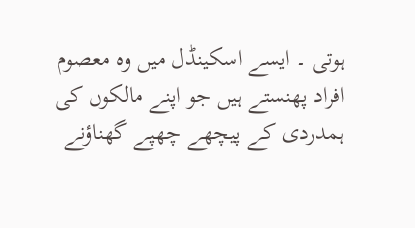ہوتی ۔ ایسے اسکینڈل میں وہ معصوم افراد پھنستے ہیں جو اپنے مالکوں کی ہمدردی کے پیچھے چھپے گھناؤنے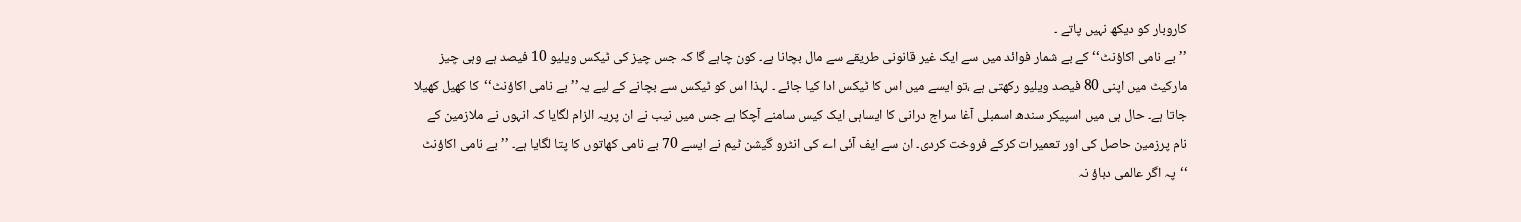کاروبار کو دیکھ نہیں پاتے ۔
’’بے نامی اکاؤنٹ‘‘ کے بے شمار فوائد میں سے ایک غیر قانونی طریقے سے مال بچانا ہے۔ کون چاہے گا کہ جس چیز کی ٹیکس ویلیو 10 فیصد ہے وہی چیز مارکیٹ میں اپنی 80 فیصد ویلیو رکھتی ہے ،تو ایسے میں اس کا ٹیکس ادا کیا جائے ۔ لہذا اس کو ٹیکس سے بچانے کے لیے یہ’’بے نامی اکاؤنٹ‘‘کا کھیل کھیلا جاتا ہے۔ حال ہی میں اسپیکر سندھ اسمبلی آغا سراج درانی کا ایساہی ایک کیس سامنے آچکا ہے جس میں نیب نے ان پریہ الزام لگایا کہ انہوں نے ملازمین کے نام پرزمین حاصل کی اور تعمیرات کرکے فروخت کردی۔ ان سے ایف آئی اے کی انٹرو گیشن ٹیم نے ایسے 70 بے نامی کھاتوں کا پتا لگایا ہے۔ ’’بے نامی اکاؤنٹ ‘‘پہ اگر عالمی دباؤ نہ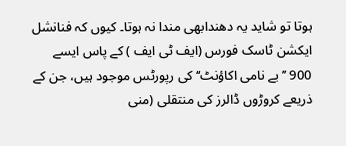ہوتا تو شاید یہ دھندابھی مندا نہ ہوتا۔ کیوں کہ فنانشل ایکشن ٹاسک فورس (ایف ٹی ایف ) کے پاس ایسے 900 ’’بے نامی اکاؤنٹ‘‘ کی رپورٹس موجود ہیں، جن کے ذریعے کروڑوں ڈالرز کی منتقلی (منی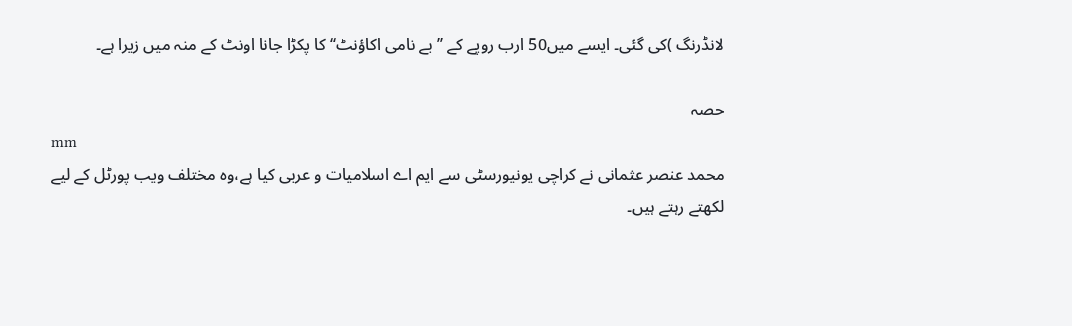لانڈرنگ )کی گئی۔ ایسے میں50 ارب روپے کے ’’بے نامی اکاؤنٹ‘‘ کا پکڑا جانا اونٹ کے منہ میں زیرا ہے۔

حصہ
mm
محمد عنصر عثمانی نے کراچی یونیورسٹی سے ایم اے اسلامیات و عربی کیا ہے،وہ مختلف ویب پورٹل کے لیے لکھتے رہتے ہیں۔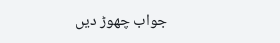جواب چھوڑ دیں